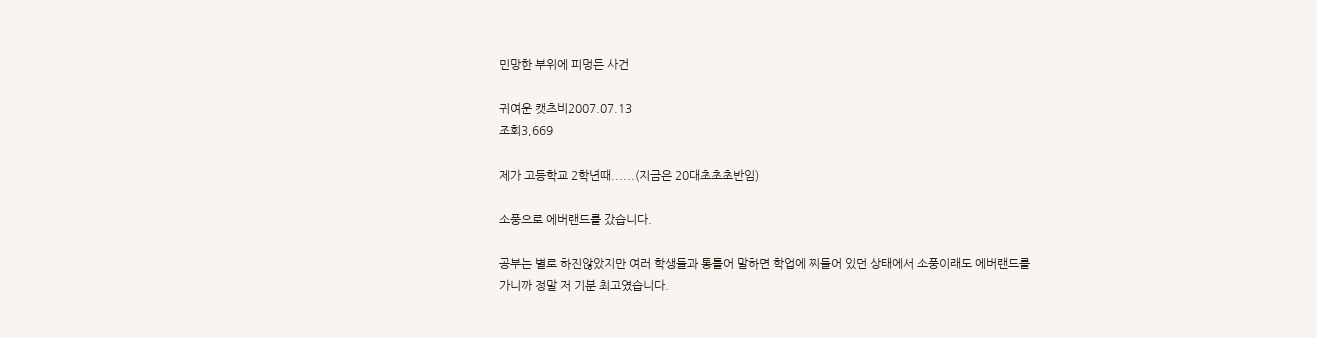민망한 부위에 피멍든 사건

귀여운 캣츠비2007.07.13
조회3,669

제가 고등학교 2학년때......(지금은 20대초초초반임)

소풍으로 에버랜드를 갔습니다.

공부는 별로 하진않았지만 여러 학생들과 통틀어 말하면 학업에 찌들어 있던 상태에서 소풍이래도 에버랜드를 가니까 정말 저 기분 최고였습니다.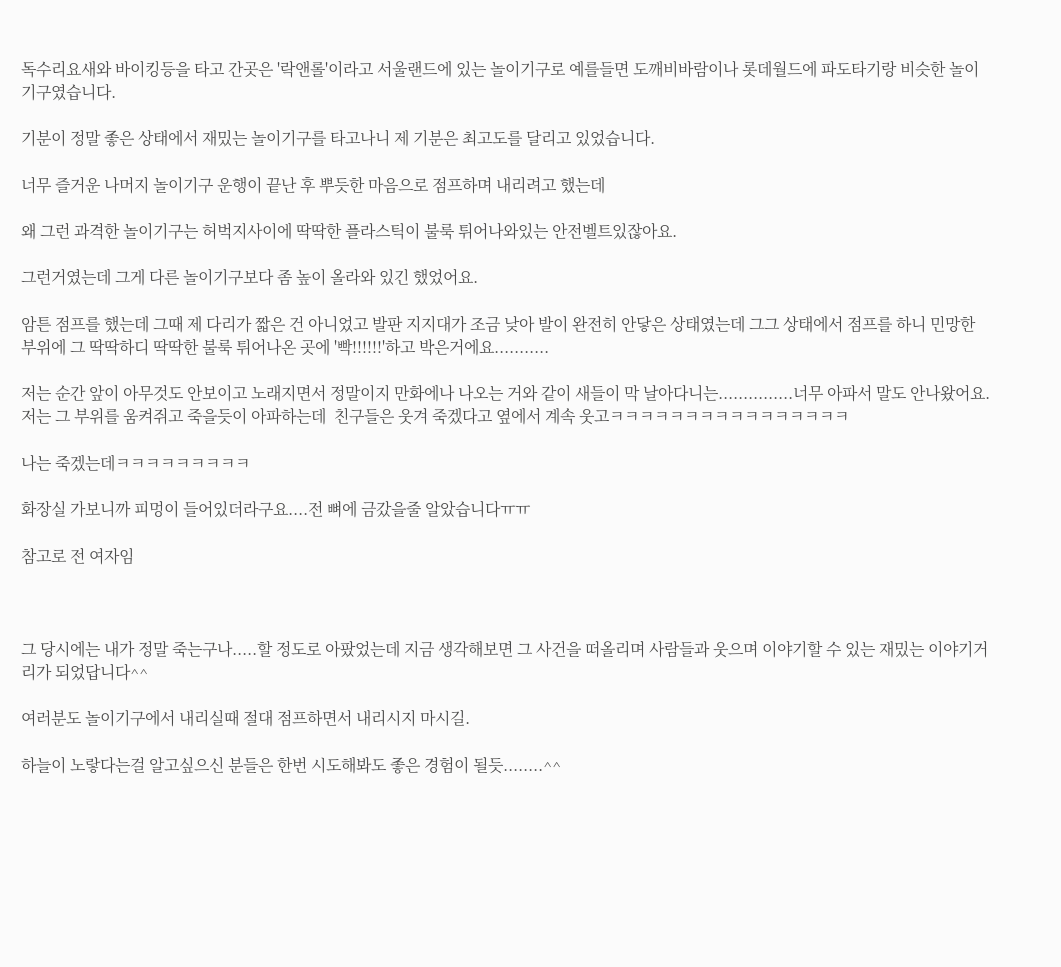독수리요새와 바이킹등을 타고 간곳은 '락앤롤'이라고 서울랜드에 있는 놀이기구로 예를들면 도깨비바람이나 롯데월드에 파도타기랑 비슷한 놀이기구였습니다.

기분이 정말 좋은 상태에서 재밌는 놀이기구를 타고나니 제 기분은 최고도를 달리고 있었습니다.

너무 즐거운 나머지 놀이기구 운행이 끝난 후 뿌듯한 마음으로 점프하며 내리려고 했는데

왜 그런 과격한 놀이기구는 허벅지사이에 딱딱한 플라스틱이 불룩 튀어나와있는 안전벨트있잖아요.

그런거였는데 그게 다른 놀이기구보다 좀 높이 올라와 있긴 했었어요.

암튼 점프를 했는데 그때 제 다리가 짧은 건 아니었고 발판 지지대가 조금 낮아 발이 완전히 안닿은 상태였는데 그그 상태에서 점프를 하니 민망한 부위에 그 딱딱하디 딱딱한 불룩 튀어나온 곳에 '빡!!!!!!'하고 박은거에요...........

저는 순간 앞이 아무것도 안보이고 노래지면서 정말이지 만화에나 나오는 거와 같이 새들이 막 날아다니는...............너무 아파서 말도 안나왔어요. 저는 그 부위를 움켜쥐고 죽을듯이 아파하는데  친구들은 웃겨 죽겠다고 옆에서 계속 웃고ㅋㅋㅋㅋㅋㅋㅋㅋㅋㅋㅋㅋㅋㅋㅋㅋ

나는 죽겠는데ㅋㅋㅋㅋㅋㅋㅋㅋㅋ

화장실 가보니까 피멍이 들어있더라구요....전 뼈에 금갔을줄 알았습니다ㅠㅠ

참고로 전 여자임



그 당시에는 내가 정말 죽는구나.....할 정도로 아팠었는데 지금 생각해보면 그 사건을 떠올리며 사람들과 웃으며 이야기할 수 있는 재밌는 이야기거리가 되었답니다^^

여러분도 놀이기구에서 내리실때 절대 점프하면서 내리시지 마시길.

하늘이 노랗다는걸 알고싶으신 분들은 한번 시도해봐도 좋은 경험이 될듯........^^